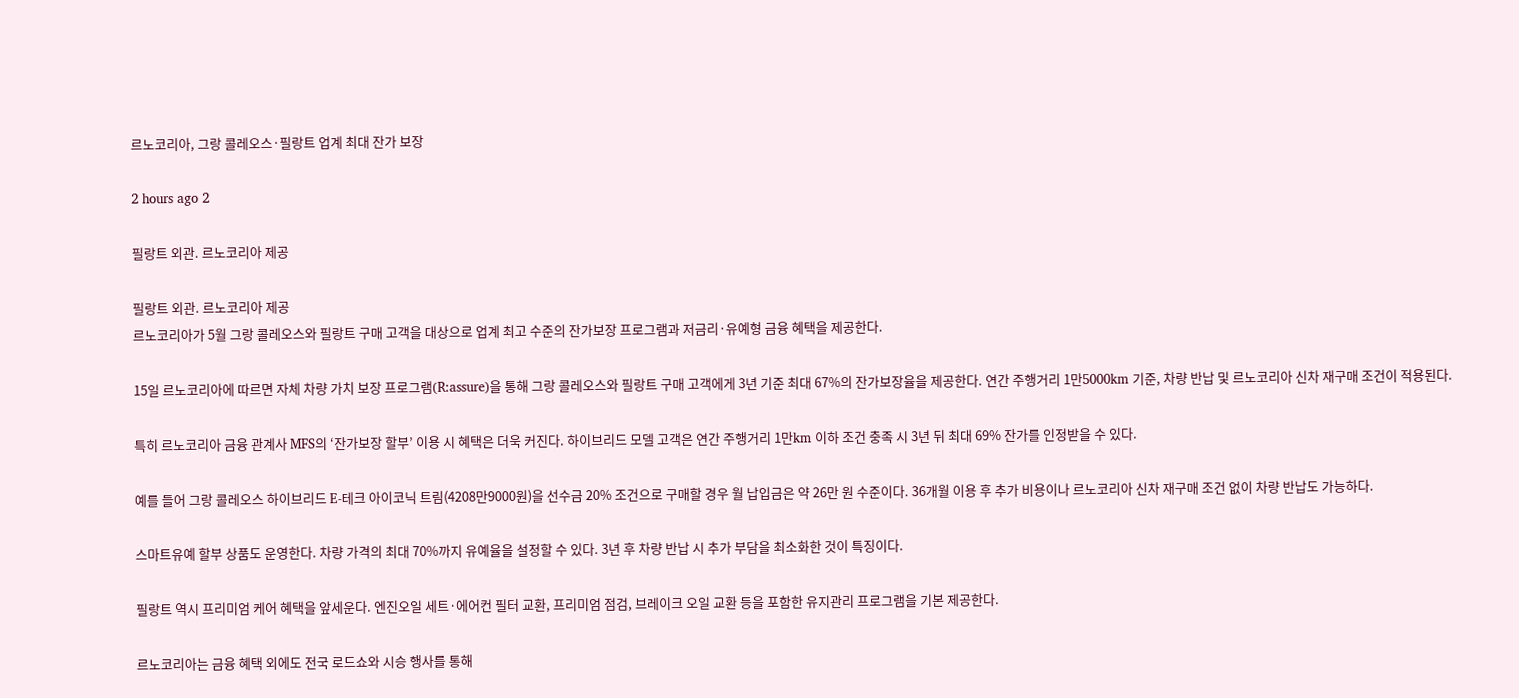르노코리아, 그랑 콜레오스·필랑트 업계 최대 잔가 보장

2 hours ago 2

필랑트 외관. 르노코리아 제공

필랑트 외관. 르노코리아 제공
르노코리아가 5월 그랑 콜레오스와 필랑트 구매 고객을 대상으로 업계 최고 수준의 잔가보장 프로그램과 저금리·유예형 금융 혜택을 제공한다.

15일 르노코리아에 따르면 자체 차량 가치 보장 프로그램(R:assure)을 통해 그랑 콜레오스와 필랑트 구매 고객에게 3년 기준 최대 67%의 잔가보장율을 제공한다. 연간 주행거리 1만5000km 기준, 차량 반납 및 르노코리아 신차 재구매 조건이 적용된다.

특히 르노코리아 금융 관계사 MFS의 ‘잔가보장 할부’ 이용 시 혜택은 더욱 커진다. 하이브리드 모델 고객은 연간 주행거리 1만km 이하 조건 충족 시 3년 뒤 최대 69% 잔가를 인정받을 수 있다.

예를 들어 그랑 콜레오스 하이브리드 E-테크 아이코닉 트림(4208만9000원)을 선수금 20% 조건으로 구매할 경우 월 납입금은 약 26만 원 수준이다. 36개월 이용 후 추가 비용이나 르노코리아 신차 재구매 조건 없이 차량 반납도 가능하다.

스마트유예 할부 상품도 운영한다. 차량 가격의 최대 70%까지 유예율을 설정할 수 있다. 3년 후 차량 반납 시 추가 부담을 최소화한 것이 특징이다.

필랑트 역시 프리미엄 케어 혜택을 앞세운다. 엔진오일 세트·에어컨 필터 교환, 프리미엄 점검, 브레이크 오일 교환 등을 포함한 유지관리 프로그램을 기본 제공한다.

르노코리아는 금융 혜택 외에도 전국 로드쇼와 시승 행사를 통해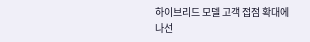하이브리드 모델 고객 접점 확대에 나선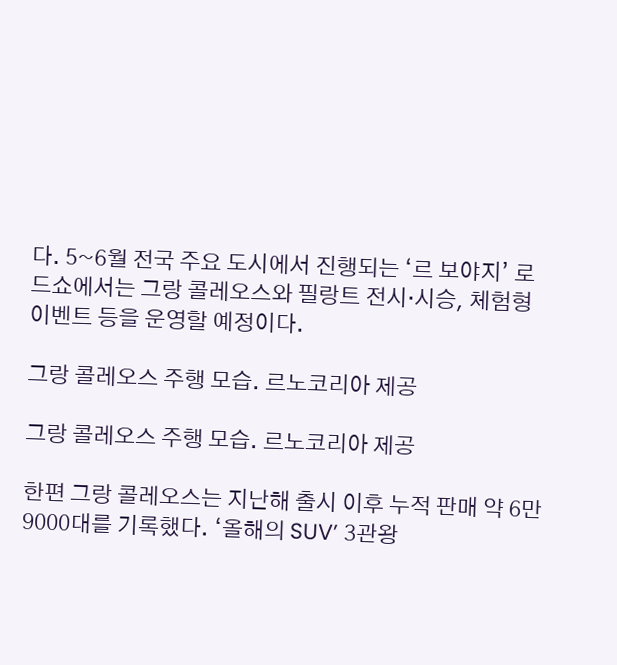다. 5~6월 전국 주요 도시에서 진행되는 ‘르 보야지’ 로드쇼에서는 그랑 콜레오스와 필랑트 전시·시승, 체험형 이벤트 등을 운영할 예정이다.

그랑 콜레오스 주행 모습. 르노코리아 제공

그랑 콜레오스 주행 모습. 르노코리아 제공

한편 그랑 콜레오스는 지난해 출시 이후 누적 판매 약 6만9000대를 기록했다. ‘올해의 SUV’ 3관왕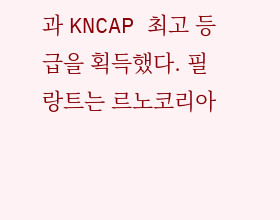과 KNCAP 최고 등급을 획득했다. 필랑트는 르노코리아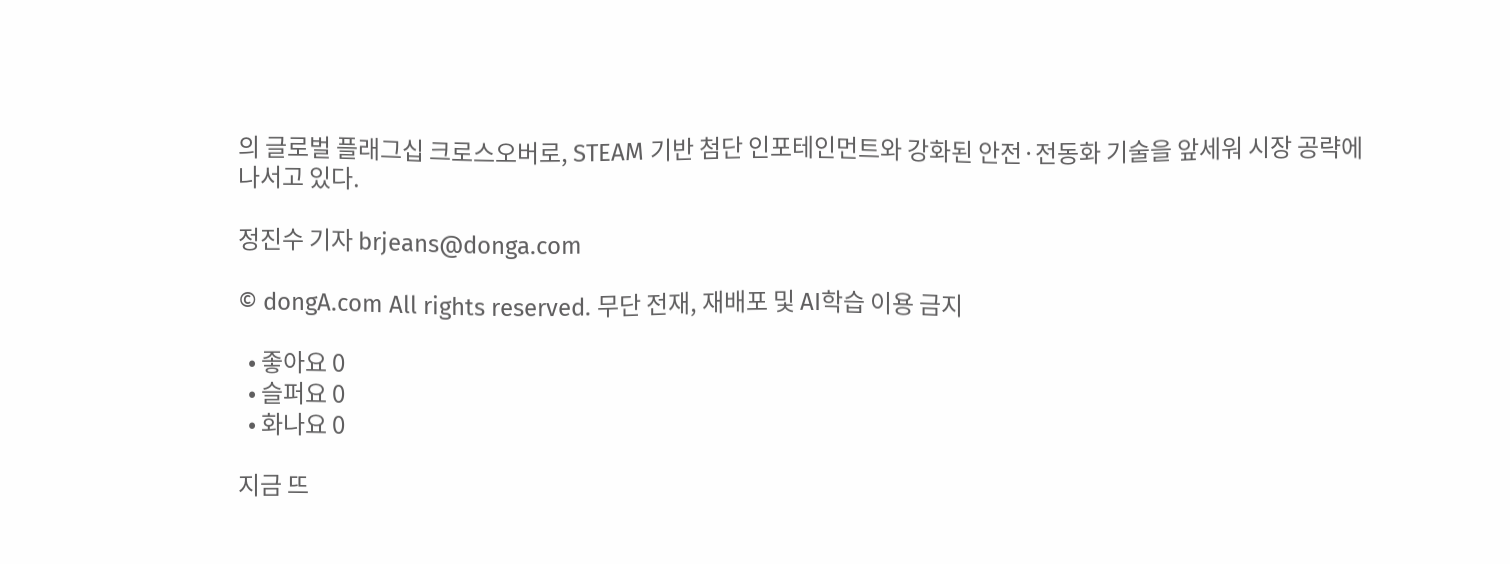의 글로벌 플래그십 크로스오버로, STEAM 기반 첨단 인포테인먼트와 강화된 안전·전동화 기술을 앞세워 시장 공략에 나서고 있다.

정진수 기자 brjeans@donga.com

© dongA.com All rights reserved. 무단 전재, 재배포 및 AI학습 이용 금지

  • 좋아요 0
  • 슬퍼요 0
  • 화나요 0

지금 뜨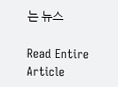는 뉴스

Read Entire Article